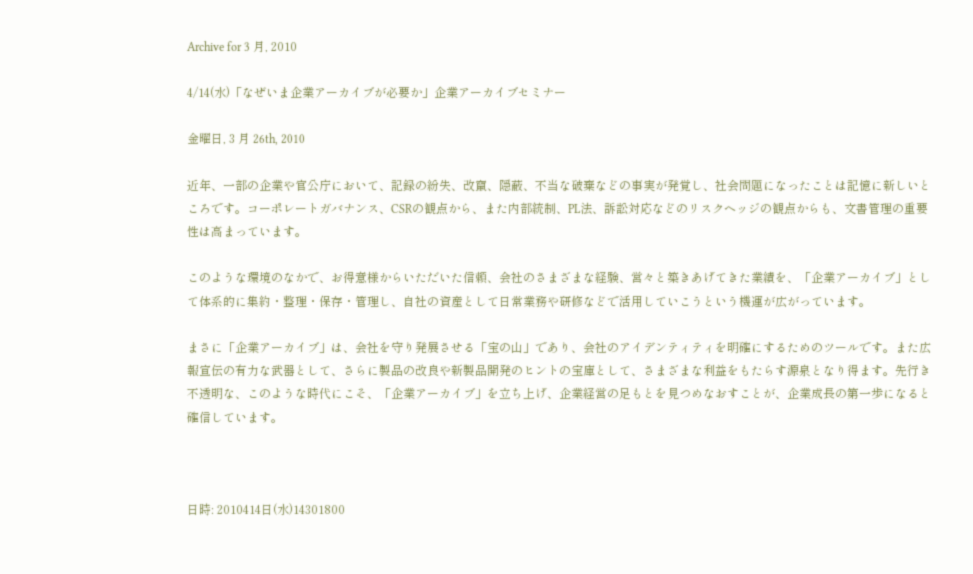Archive for 3 月, 2010

4/14(水)「なぜいま企業アーカイブが必要か」企業アーカイブセミナー

金曜日, 3 月 26th, 2010

近年、一部の企業や官公庁において、記録の紛失、改竄、隠蔽、不当な破棄などの事実が発覚し、社会問題になったことは記憶に新しいところです。コーポレートガバナンス、CSRの観点から、また内部統制、PL法、訴訟対応などのリスクヘッジの観点からも、文書管理の重要性は高まっています。

このような環境のなかで、お得意様からいただいた信頼、会社のさまざまな経験、営々と築きあげてきた業績を、「企業アーカイブ」として体系的に集約・整理・保存・管理し、自社の資産として日常業務や研修などで活用していこうという機運が広がっています。

まさに「企業アーカイブ」は、会社を守り発展させる「宝の山」であり、会社のアイデンティティを明確にするためのツールです。また広報宣伝の有力な武器として、さらに製品の改良や新製品開発のヒントの宝庫として、さまざまな利益をもたらす源泉となり得ます。先行き不透明な、このような時代にこそ、「企業アーカイブ」を立ち上げ、企業経営の足もとを見つめなおすことが、企業成長の第一歩になると確信しています。



日時: 2010414日(水)14301800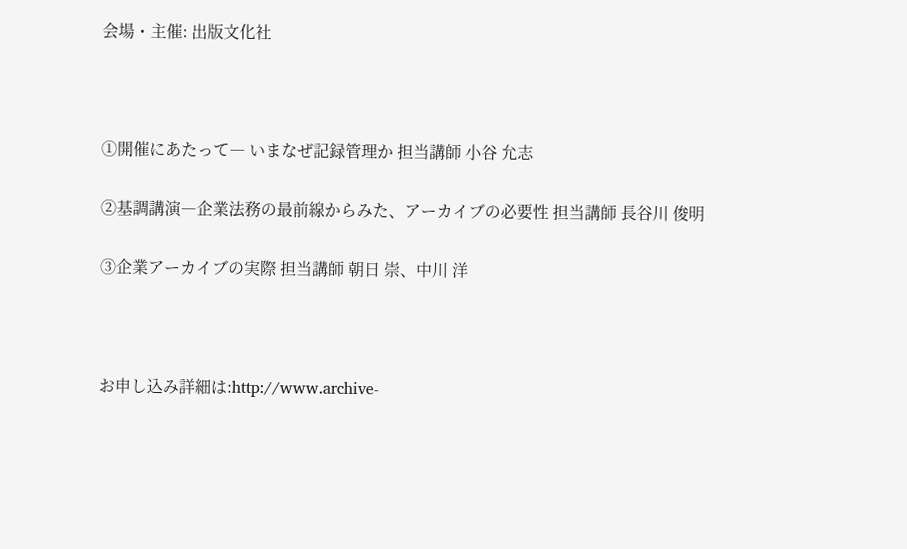会場・主催: 出版文化社



①開催にあたって― いまなぜ記録管理か 担当講師 小谷 允志

②基調講演―企業法務の最前線からみた、アーカイブの必要性 担当講師 長谷川 俊明

③企業アーカイブの実際 担当講師 朝日 崇、中川 洋



お申し込み詳細は:http://www.archive-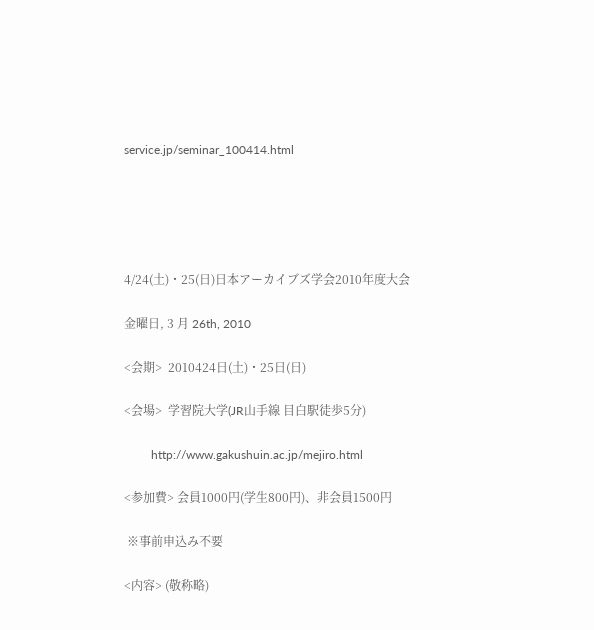service.jp/seminar_100414.html





4/24(土)・25(日)日本アーカイブズ学会2010年度大会

金曜日, 3 月 26th, 2010

<会期>  2010424日(土)・25日(日)

<会場>  学習院大学(JR山手線 目白駅徒歩5分)

         http://www.gakushuin.ac.jp/mejiro.html

<参加費> 会員1000円(学生800円)、非会員1500円

 ※事前申込み不要

<内容> (敬称略)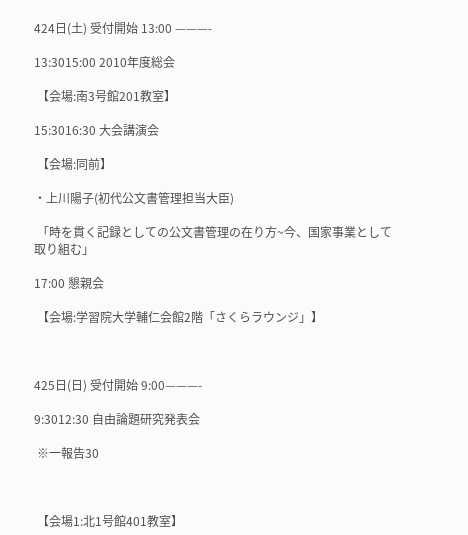424日(土) 受付開始 13:00 ———-

13:3015:00 2010年度総会

 【会場:南3号館201教室】

15:3016:30 大会講演会

 【会場:同前】

・上川陽子(初代公文書管理担当大臣)

 「時を貫く記録としての公文書管理の在り方~今、国家事業として取り組む」

17:00 懇親会

 【会場:学習院大学輔仁会館2階「さくらラウンジ」】



425日(日) 受付開始 9:00———-

9:3012:30 自由論題研究発表会

 ※一報告30



 【会場1:北1号館401教室】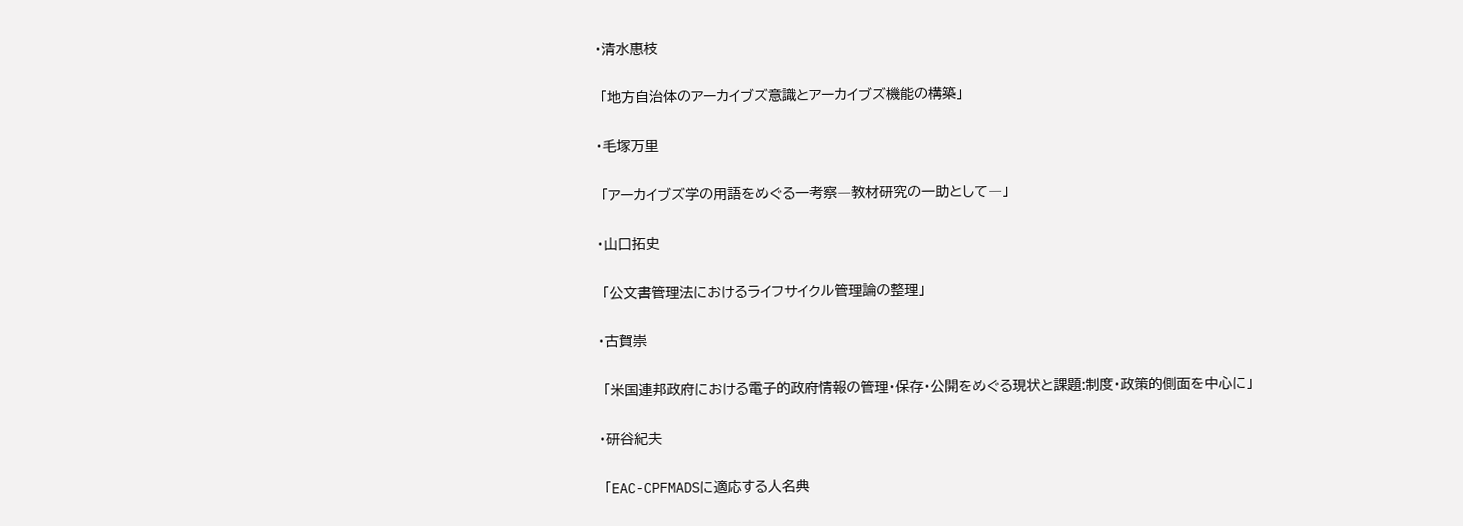・清水惠枝

 「地方自治体のアーカイブズ意識とアーカイブズ機能の構築」

・毛塚万里

 「アーカイブズ学の用語をめぐる一考察―教材研究の一助として―」

・山口拓史

 「公文書管理法におけるライフサイクル管理論の整理」

・古賀崇

 「米国連邦政府における電子的政府情報の管理・保存・公開をめぐる現状と課題:制度・政策的側面を中心に」

・研谷紀夫

 「EAC-CPFMADSに適応する人名典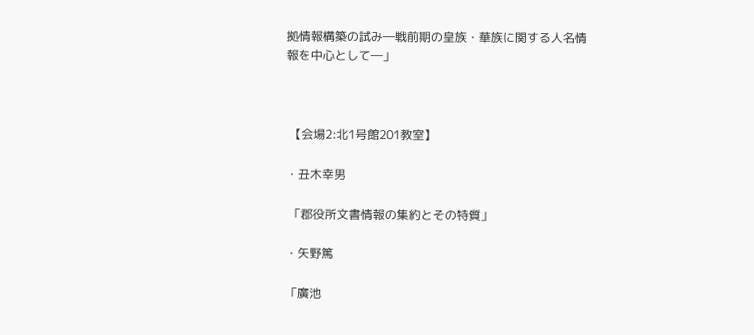拠情報構築の試み―戦前期の皇族・華族に関する人名情報を中心として―」



 【会場2:北1号館201教室】

・丑木幸男

 「郡役所文書情報の集約とその特質」

・矢野篤

「廣池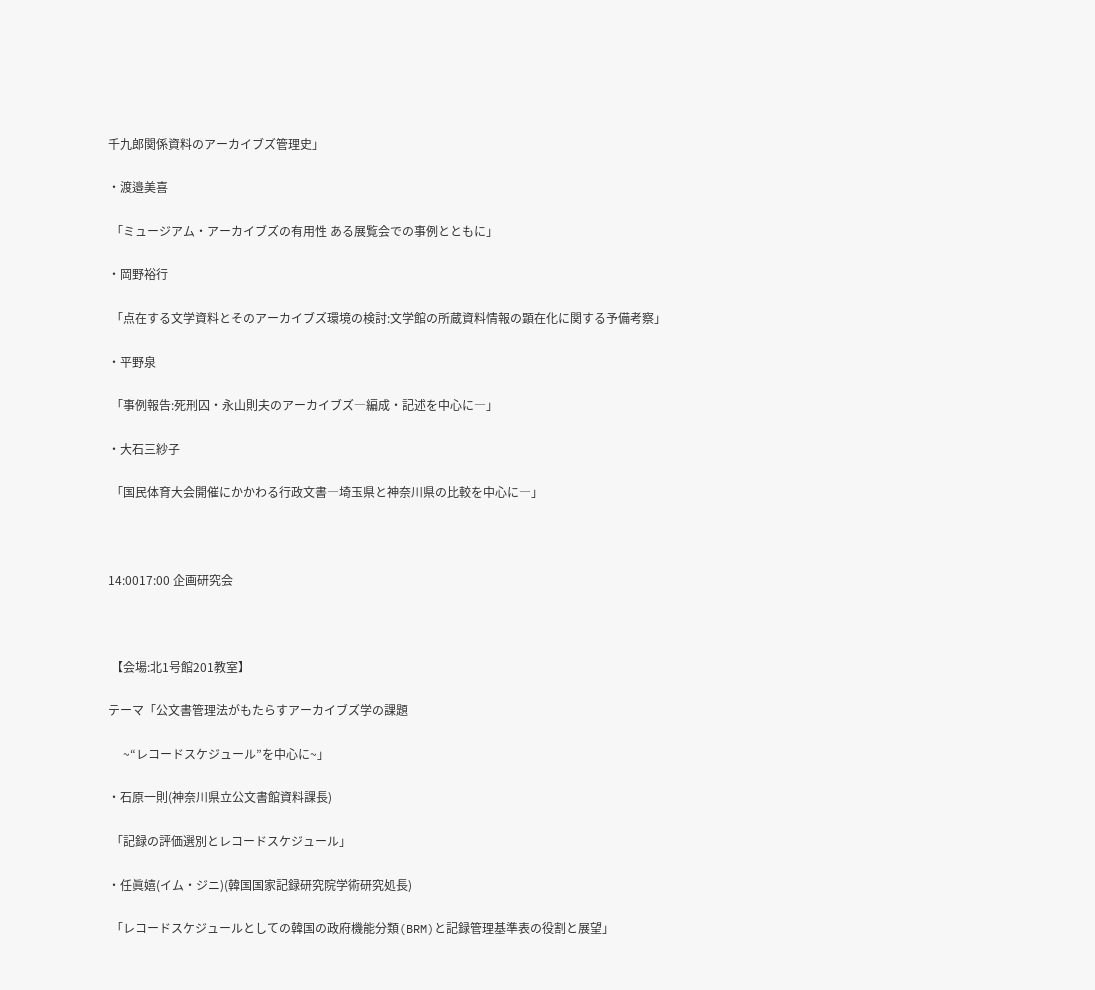千九郎関係資料のアーカイブズ管理史」

・渡邉美喜

 「ミュージアム・アーカイブズの有用性 ある展覧会での事例とともに」

・岡野裕行

 「点在する文学資料とそのアーカイブズ環境の検討:文学館の所蔵資料情報の顕在化に関する予備考察」

・平野泉

 「事例報告:死刑囚・永山則夫のアーカイブズ―編成・記述を中心に―」

・大石三紗子

 「国民体育大会開催にかかわる行政文書―埼玉県と神奈川県の比較を中心に―」



14:0017:00 企画研究会



 【会場:北1号館201教室】

テーマ「公文書管理法がもたらすアーカイブズ学の課題

     ~“レコードスケジュール”を中心に~」

・石原一則(神奈川県立公文書館資料課長)

 「記録の評価選別とレコードスケジュール」

・任眞嬉(イム・ジニ)(韓国国家記録研究院学術研究処長)

 「レコードスケジュールとしての韓国の政府機能分類(BRM)と記録管理基準表の役割と展望」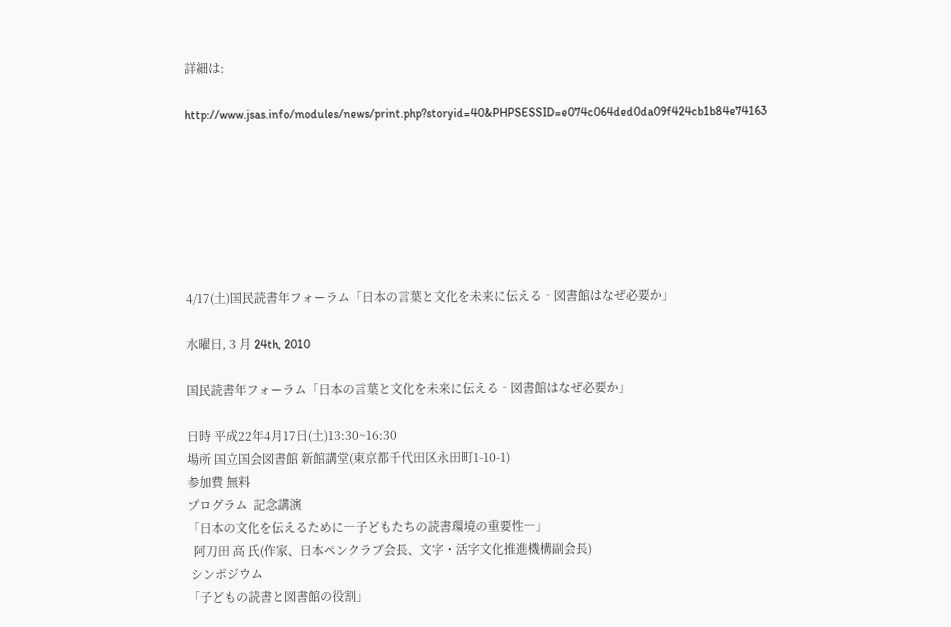詳細は:

http://www.jsas.info/modules/news/print.php?storyid=40&PHPSESSID=e074c064ded0da09f424cb1b84e74163







4/17(土)国民読書年フォーラム「日本の言葉と文化を未来に伝える‐図書館はなぜ必要か」

水曜日, 3 月 24th, 2010

国民読書年フォーラム「日本の言葉と文化を未来に伝える‐図書館はなぜ必要か」

日時 平成22年4月17日(土)13:30~16:30
場所 国立国会図書館 新館講堂(東京都千代田区永田町1-10-1)
参加費 無料
プログラム  記念講演
「日本の文化を伝えるために―子どもたちの読書環境の重要性―」
  阿刀田 高 氏(作家、日本ペンクラブ会長、文字・活字文化推進機構副会長)
 シンポジウム
「子どもの読書と図書館の役割」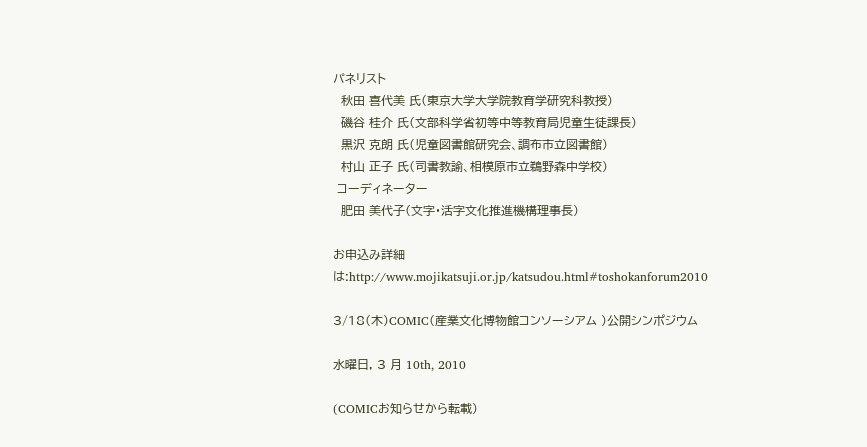パネリスト
  秋田 喜代美 氏(東京大学大学院教育学研究科教授)
  磯谷 桂介 氏(文部科学省初等中等教育局児童生徒課長)
  黒沢 克朗 氏(児童図書館研究会、調布市立図書館)
  村山 正子 氏(司書教諭、相模原市立鵜野森中学校)
 コーディネーター
  肥田 美代子(文字・活字文化推進機構理事長)

お申込み詳細は:http://www.mojikatsuji.or.jp/katsudou.html#toshokanforum2010

3/18(木)COMIC(産業文化博物館コンソーシアム )公開シンポジウム

水曜日, 3 月 10th, 2010

(COMICお知らせから転載)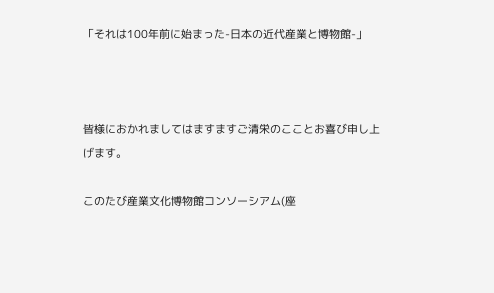「それは100年前に始まった-日本の近代産業と博物館-」



皆様におかれましてはますますご清栄のこことお喜び申し上げます。

このたび産業文化博物館コンソーシアム(座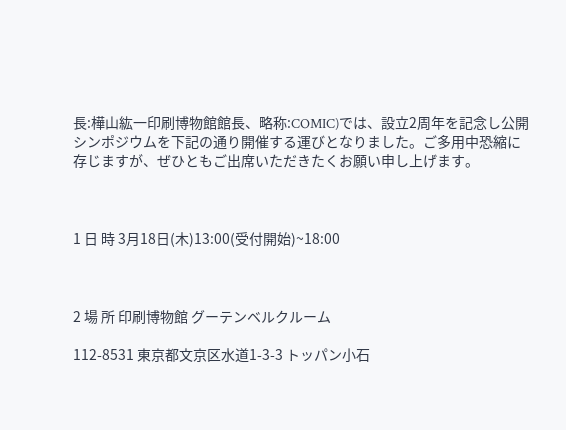長:樺山紘一印刷博物館館長、略称:COMIC)では、設立2周年を記念し公開シンポジウムを下記の通り開催する運びとなりました。ご多用中恐縮に存じますが、ぜひともご出席いただきたくお願い申し上げます。



1 日 時 3月18日(木)13:00(受付開始)~18:00



2 場 所 印刷博物館 グーテンベルクルーム

112-8531 東京都文京区水道1-3-3 トッパン小石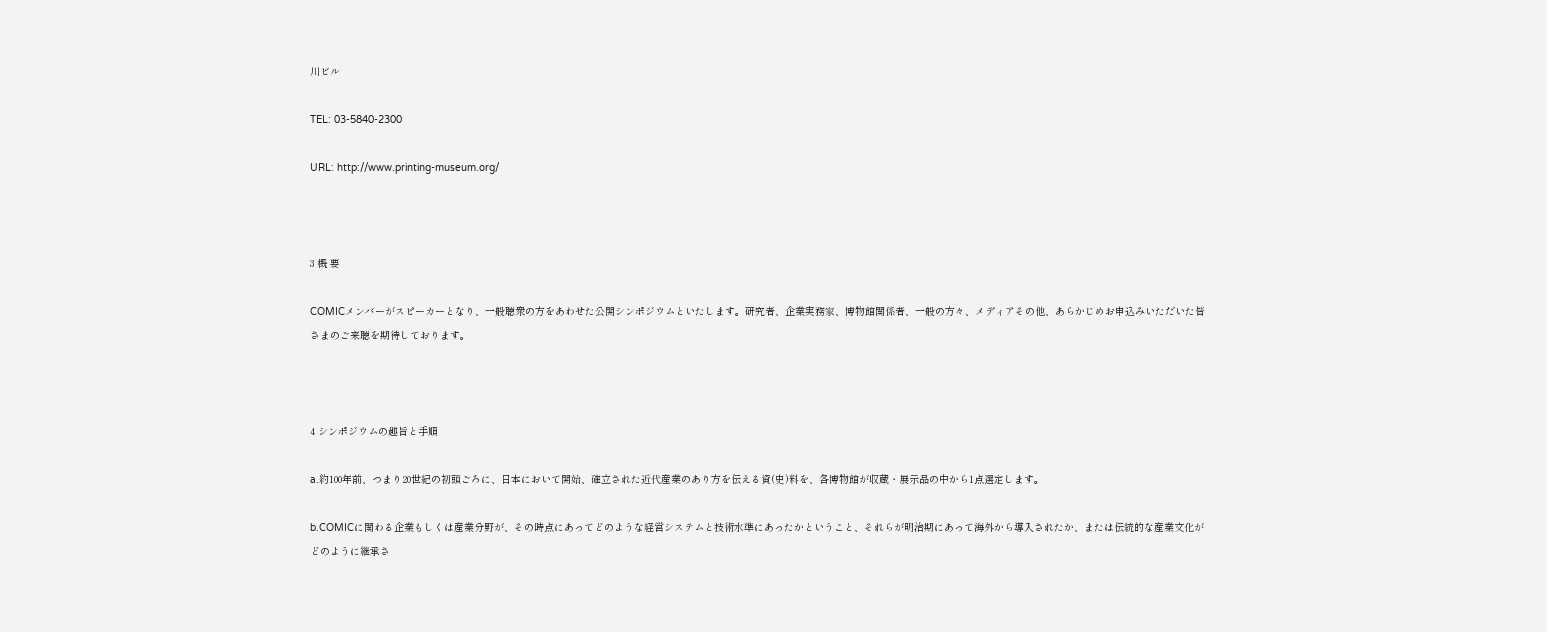川ビル

TEL: 03-5840-2300

URL: http://www.printing-museum.org/



3 概 要

COMICメンバーがスピーカーとなり、一般聴衆の方をあわせた公開シンポジウムといたします。研究者、企業実務家、博物館関係者、一般の方々、メディアその他、あらかじめお申込みいただいた皆さまのご来聴を期待しております。



4 シンポジウムの趣旨と手順

a.約100年前、つまり20世紀の初頭ごろに、日本において開始、確立された近代産業のあり方を伝える資(史)料を、各博物館が収蔵・展示品の中から1点選定します。

b.COMICに関わる企業もしくは産業分野が、その時点にあってどのような経営システムと技術水準にあったかということ、それらが明治期にあって海外から導入されたか、または伝統的な産業文化がどのように継承さ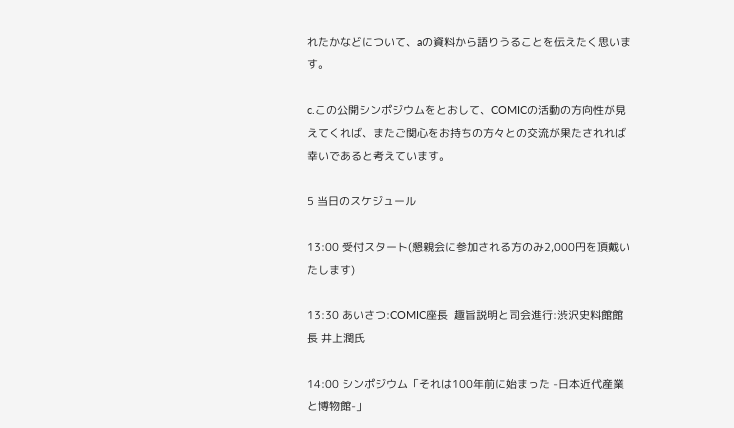れたかなどについて、aの資料から語りうることを伝えたく思います。

c.この公開シンポジウムをとおして、COMICの活動の方向性が見えてくれば、またご関心をお持ちの方々との交流が果たされれば幸いであると考えています。

5 当日のスケジュール

13:00 受付スタート(懇親会に参加される方のみ2,000円を頂戴いたします)

13:30 あいさつ:COMIC座長  趣旨説明と司会進行:渋沢史料館館長 井上潤氏

14:00 シンポジウム「それは100年前に始まった -日本近代産業と博物館-」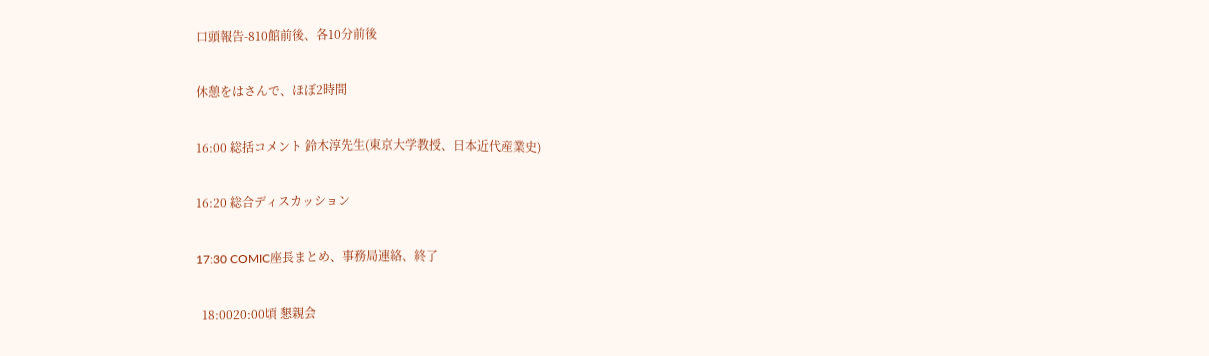口頭報告-810館前後、各10分前後

休憩をはさんで、ほぼ2時間

16:00 総括コメント 鈴木淳先生(東京大学教授、日本近代産業史)

16:20 総合ディスカッション

17:30 COMIC座長まとめ、事務局連絡、終了

  18:0020:00頃 懇親会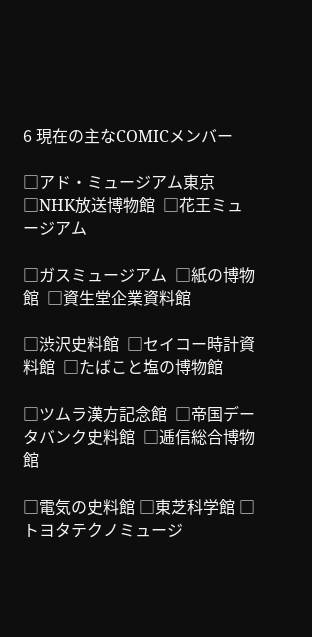6 現在の主なCOMICメンバー

□アド・ミュージアム東京  □NHK放送博物館  □花王ミュージアム

□ガスミュージアム  □紙の博物館  □資生堂企業資料館

□渋沢史料館  □セイコー時計資料館  □たばこと塩の博物館

□ツムラ漢方記念館  □帝国データバンク史料館  □逓信総合博物館

□電気の史料館 □東芝科学館 □トヨタテクノミュージ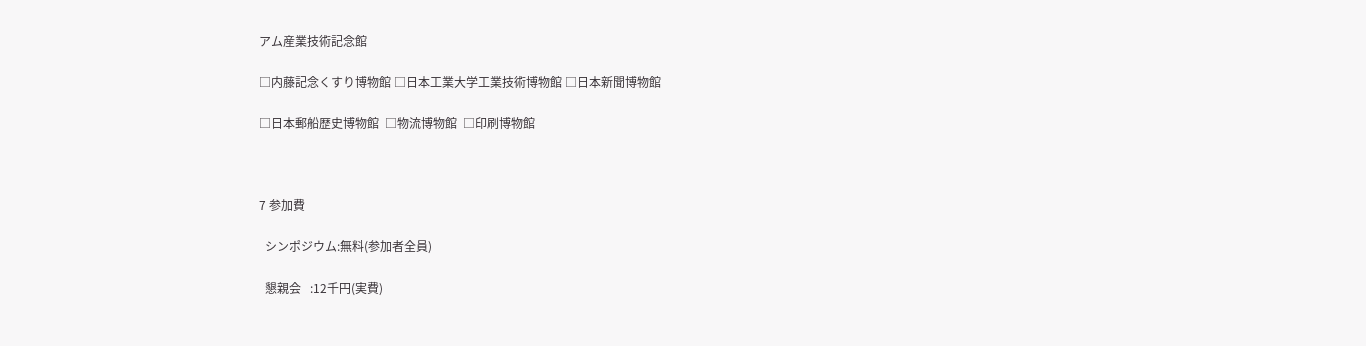アム産業技術記念館

□内藤記念くすり博物館 □日本工業大学工業技術博物館 □日本新聞博物館

□日本郵船歴史博物館  □物流博物館  □印刷博物館



7 参加費

  シンポジウム:無料(参加者全員)

  懇親会   :12千円(実費)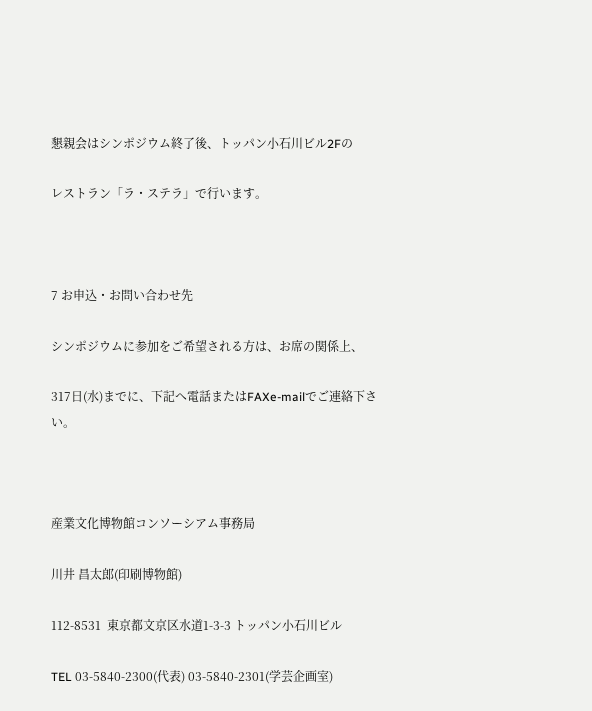懇親会はシンポジウム終了後、トッパン小石川ビル2Fの

レストラン「ラ・ステラ」で行います。



7 お申込・お問い合わせ先

シンポジウムに参加をご希望される方は、お席の関係上、

317日(水)までに、下記へ電話またはFAXe-mailでご連絡下さい。



産業文化博物館コンソーシアム事務局

川井 昌太郎(印刷博物館)

112-8531  東京都文京区水道1-3-3 トッパン小石川ビル

TEL 03-5840-2300(代表) 03-5840-2301(学芸企画室)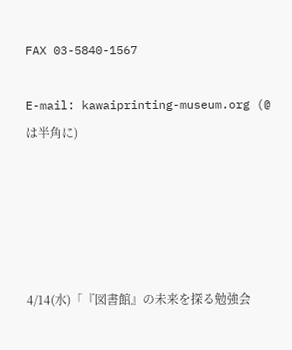FAX 03-5840-1567

E-mail: kawaiprinting-museum.org (@は半角に)





4/14(水)「『図書館』の未来を探る勉強会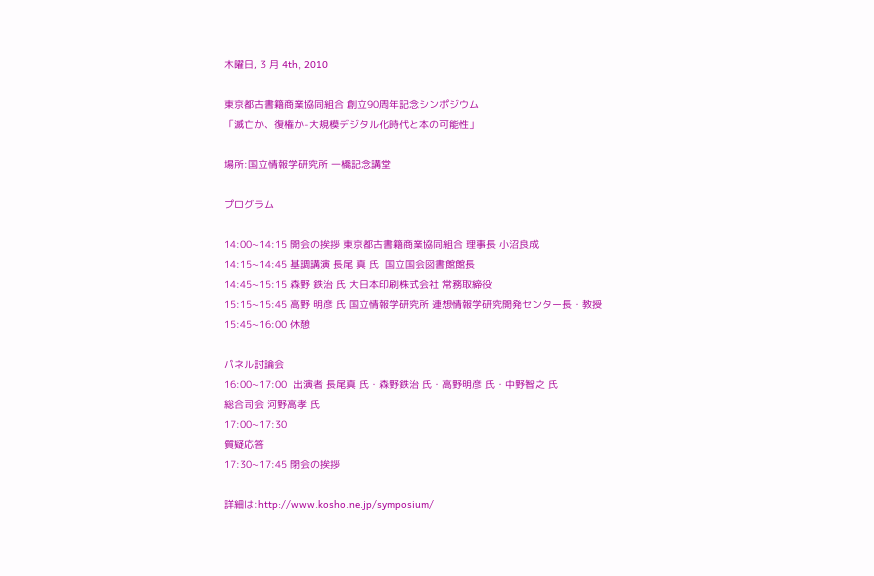木曜日, 3 月 4th, 2010

東京都古書籍商業協同組合 創立90周年記念シンポジウム
「滅亡か、復権か-大規模デジタル化時代と本の可能性」

場所:国立情報学研究所 一橋記念講堂

プログラム

14:00~14:15 開会の挨拶 東京都古書籍商業協同組合 理事長 小沼良成
14:15~14:45 基調講演 長尾 真 氏  国立国会図書館館長
14:45~15:15 森野 鉄治 氏 大日本印刷株式会社 常務取締役
15:15~15:45 高野 明彦 氏 国立情報学研究所 連想情報学研究開発センター長・教授
15:45~16:00 休憩

パネル討論会
16:00~17:00  出演者 長尾真 氏・森野鉄治 氏・高野明彦 氏・中野智之 氏
総合司会 河野高孝 氏
17:00~17:30
質疑応答
17:30~17:45 閉会の挨拶

詳細は:http://www.kosho.ne.jp/symposium/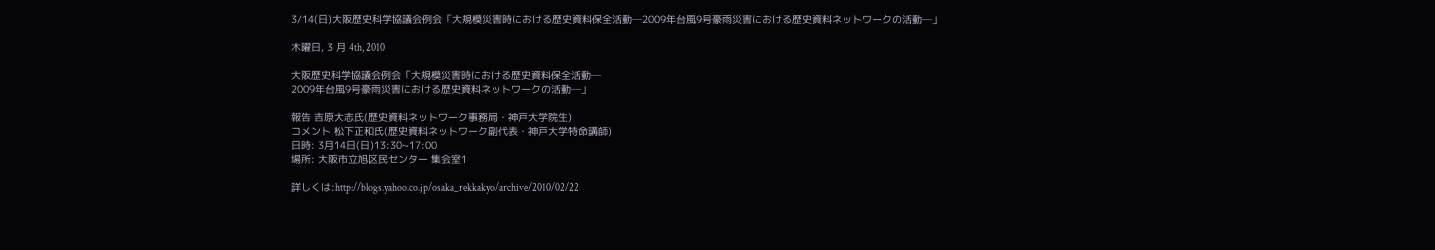3/14(日)大阪歴史科学協議会例会「大規模災害時における歴史資料保全活動─2009年台風9号豪雨災害における歴史資料ネットワークの活動─」

木曜日, 3 月 4th, 2010

大阪歴史科学協議会例会「大規模災害時における歴史資料保全活動─
2009年台風9号豪雨災害における歴史資料ネットワークの活動─」

報告 吉原大志氏(歴史資料ネットワーク事務局・神戸大学院生)
コメント 松下正和氏(歴史資料ネットワーク副代表・神戸大学特命講師)
日時: 3月14日(日)13:30~17:00
場所: 大阪市立旭区民センター 集会室1

詳しくは:http://blogs.yahoo.co.jp/osaka_rekkakyo/archive/2010/02/22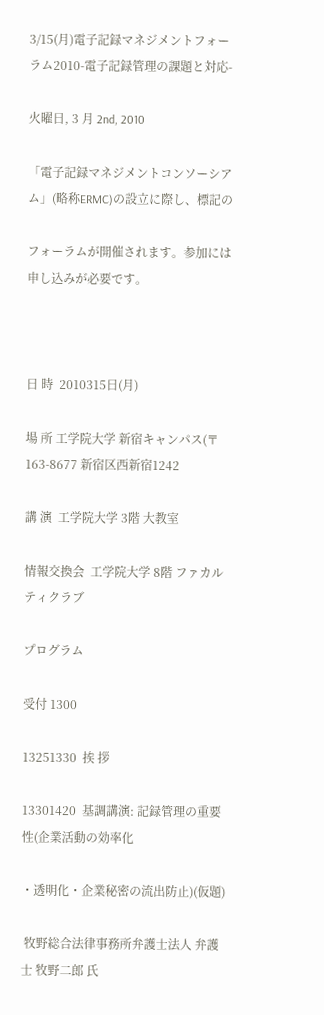3/15(月)電子記録マネジメントフォーラム2010-電子記録管理の課題と対応-

火曜日, 3 月 2nd, 2010

「電子記録マネジメントコンソーシアム」(略称ERMC)の設立に際し、標記の

フォーラムが開催されます。参加には申し込みが必要です。



日 時  2010315日(月)

場 所 工学院大学 新宿キャンパス(〒163-8677 新宿区西新宿1242

講 演  工学院大学 3階 大教室

情報交換会  工学院大学 8階 ファカルティクラブ

プログラム

受付 1300

13251330  挨 拶

13301420  基調講演: 記録管理の重要性(企業活動の効率化

・透明化・企業秘密の流出防止)(仮題)

 牧野総合法律事務所弁護士法人 弁護士 牧野二郎 氏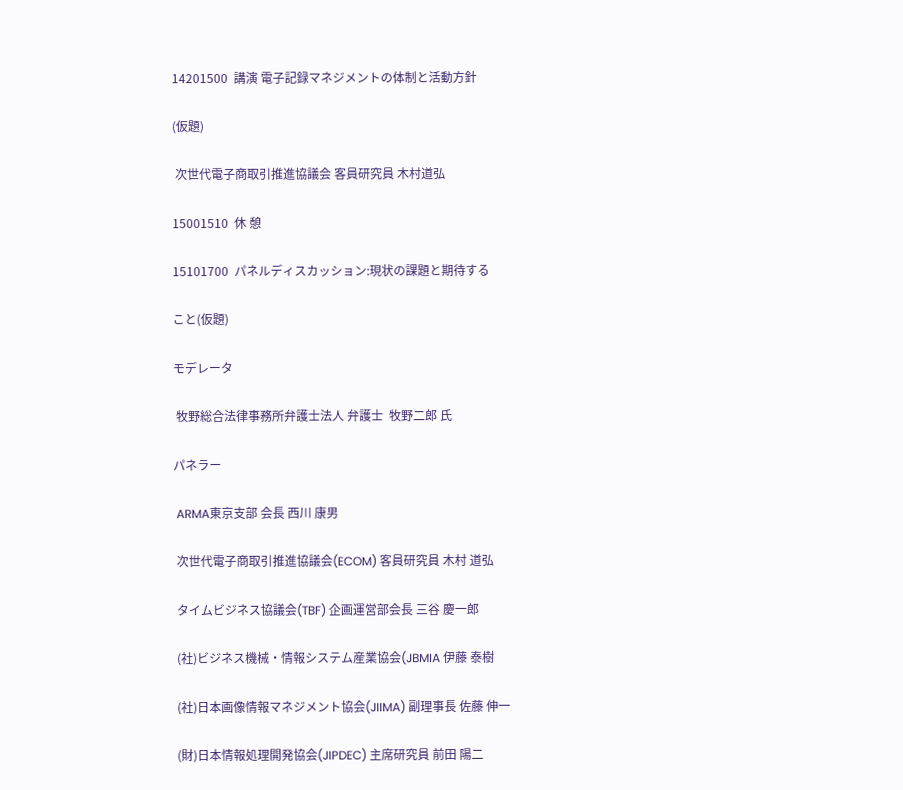14201500  講演 電子記録マネジメントの体制と活動方針

(仮題)

 次世代電子商取引推進協議会 客員研究員 木村道弘

15001510  休 憩

15101700  パネルディスカッション:現状の課題と期待する

こと(仮題)

モデレータ

 牧野総合法律事務所弁護士法人 弁護士  牧野二郎 氏

パネラー

 ARMA東京支部 会長 西川 康男

 次世代電子商取引推進協議会(ECOM) 客員研究員 木村 道弘

 タイムビジネス協議会(TBF) 企画運営部会長 三谷 慶一郎

 (社)ビジネス機械・情報システム産業協会(JBMIA 伊藤 泰樹

 (社)日本画像情報マネジメント協会(JIIMA) 副理事長 佐藤 伸一

 (財)日本情報処理開発協会(JIPDEC) 主席研究員 前田 陽二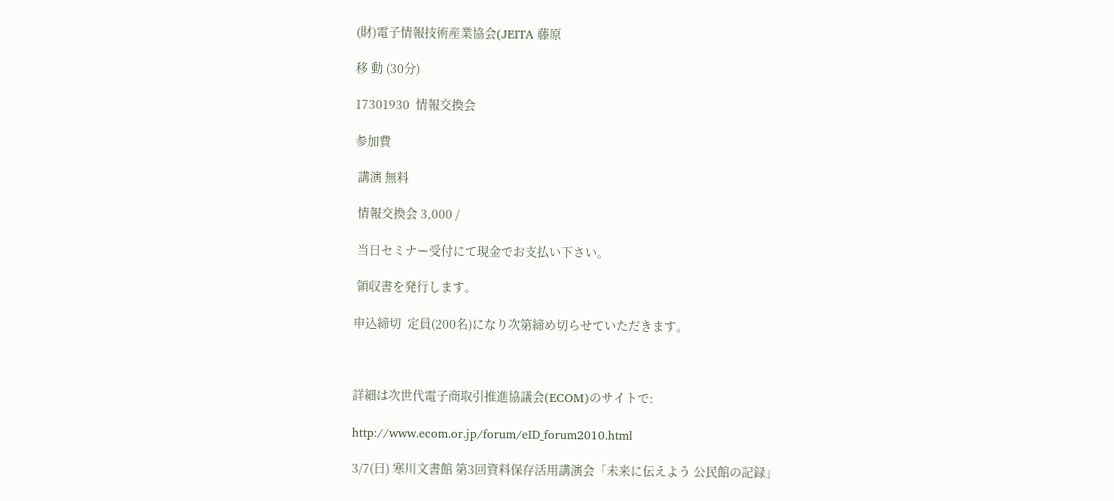(財)電子情報技術産業協会(JEITA 藤原

移 動 (30分)

17301930  情報交換会

参加費

 講演 無料

 情報交換会 3,000 /

 当日セミナー受付にて現金でお支払い下さい。

 領収書を発行します。

申込締切  定員(200名)になり次第締め切らせていただきます。



詳細は次世代電子商取引推進協議会(ECOM)のサイトで:

http://www.ecom.or.jp/forum/eID_forum2010.html

3/7(日) 寒川文書館 第3回資料保存活用講演会「未来に伝えよう 公民館の記録」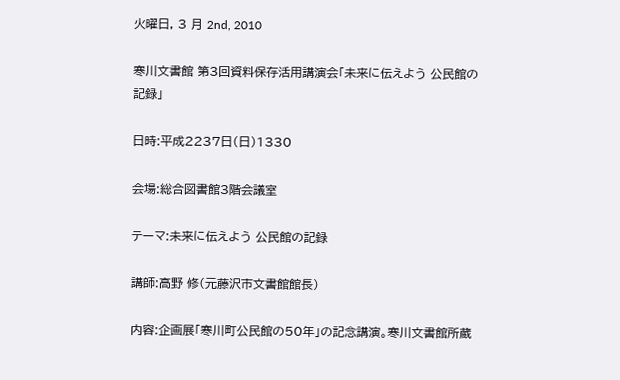火曜日, 3 月 2nd, 2010

寒川文書館 第3回資料保存活用講演会「未来に伝えよう 公民館の記録」

日時:平成2237日(日)1330

会場:総合図書館3階会議室

テーマ:未来に伝えよう 公民館の記録

講師:高野 修(元藤沢市文書館館長)

内容:企画展「寒川町公民館の50年」の記念講演。寒川文書館所蔵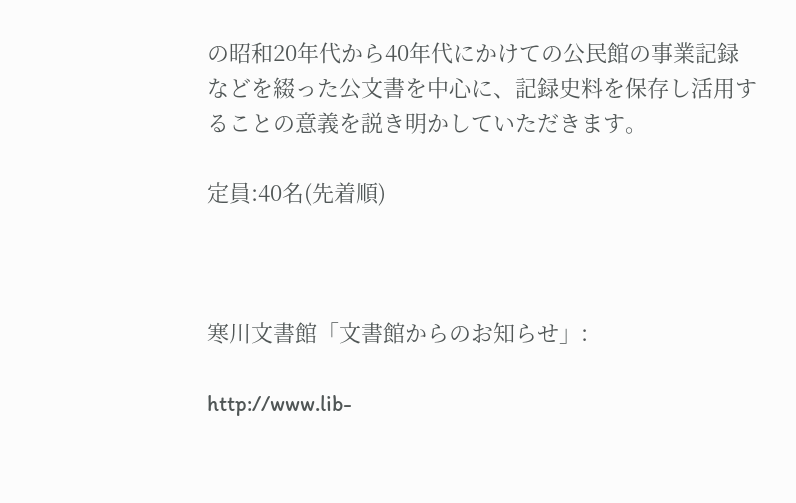の昭和20年代から40年代にかけての公民館の事業記録などを綴った公文書を中心に、記録史料を保存し活用することの意義を説き明かしていただきます。

定員:40名(先着順)



寒川文書館「文書館からのお知らせ」:

http://www.lib-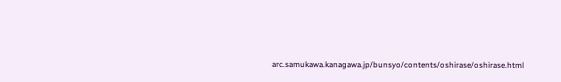arc.samukawa.kanagawa.jp/bunsyo/contents/oshirase/oshirase.html